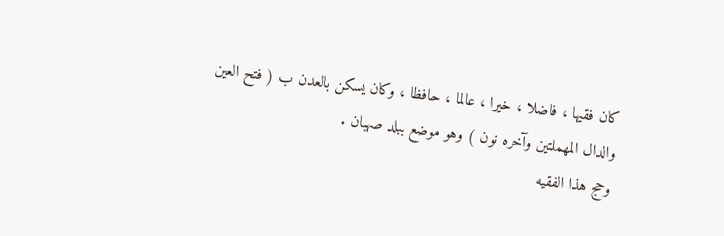كان فقيها ، فاضلا ، خيرا ، عالما ، حافظا ، وكان يسكن بالعدن ب ( فتح العين والدال المهملتين وآخره نون ) وهو موضع ببلد صهبان .
وحج هذا الفقيه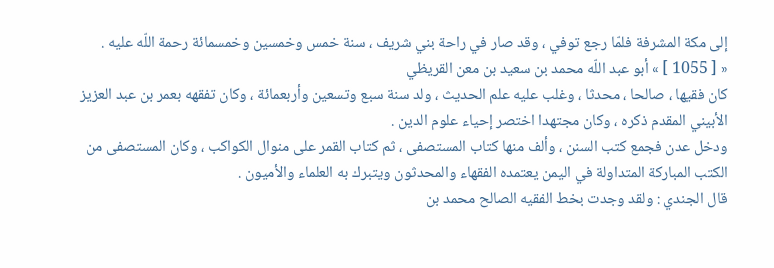إلى مكة المشرفة فلمّا رجع توفي ، وقد صار في راحة بني شريف ، سنة خمس وخمسين وخمسمائة رحمة اللّه عليه .
« [ 1055 ] » أبو عبد اللّه محمد بن سعيد بن معن القريظي
كان فقيها ، صالحا ، محدثا ، وغلب عليه علم الحديث ، ولد سنة سبع وتسعين وأربعمائة ، وكان تفقهه بعمر بن عبد العزيز الأبيني المقدم ذكره ، وكان مجتهدا اختصر إحياء علوم الدين .
ودخل عدن فجمع كتب السنن ، وألف منها كتاب المستصفى ، ثم كتاب القمر على منوال الكواكب ، وكان المستصفى من الكتب المباركة المتداولة في اليمن يعتمده الفقهاء والمحدثون ويتبرك به العلماء والأميون .
قال الجندي : ولقد وجدت بخط الفقيه الصالح محمد بن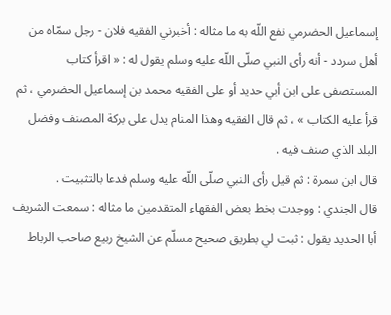إسماعيل الحضرمي نفع اللّه به ما مثاله : أخبرني الفقيه فلان - رجل سمّاه من أهل سردد - أنه رأى النبي صلّى اللّه عليه وسلم يقول له : « اقرأ كتاب المستصفى على ابن أبي حديد أو على الفقيه محمد بن إسماعيل الحضرمي ، ثم قرأ عليه الكتاب » ، ثم قال الفقيه وهذا المنام يدل على بركة المصنف وفضل البلد الذي صنف فيه .
قال ابن سمرة : ثم قيل رأى النبي صلّى اللّه عليه وسلم فدعا بالتثبيت .
قال الجندي : ووجدت بخط بعض الفقهاء المتقدمين ما مثاله : سمعت الشريف أبا الحديد يقول : ثبت لي بطريق صحيح مسلّم عن الشيخ ربيع صاحب الرباط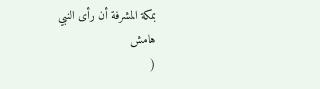بمكة المشرفة أن رأى النبي
هامش
(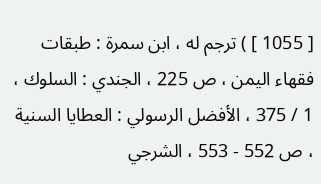[ 1055 ] ) ترجم له ، ابن سمرة : طبقات فقهاء اليمن ، ص 225 ، الجندي : السلوك ، 1 / 375 ، الأفضل الرسولي : العطايا السنية ، ص 552 - 553 ، الشرجي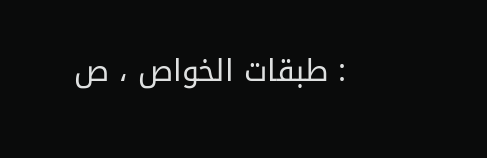: طبقات الخواص ، ص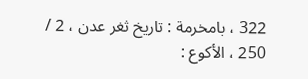322 ، بامخرمة : تاريخ ثغر عدن ، 2 / 250 ، الأكوع :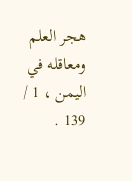هجر العلم ومعاقله في اليمن ، 1 / 139 .